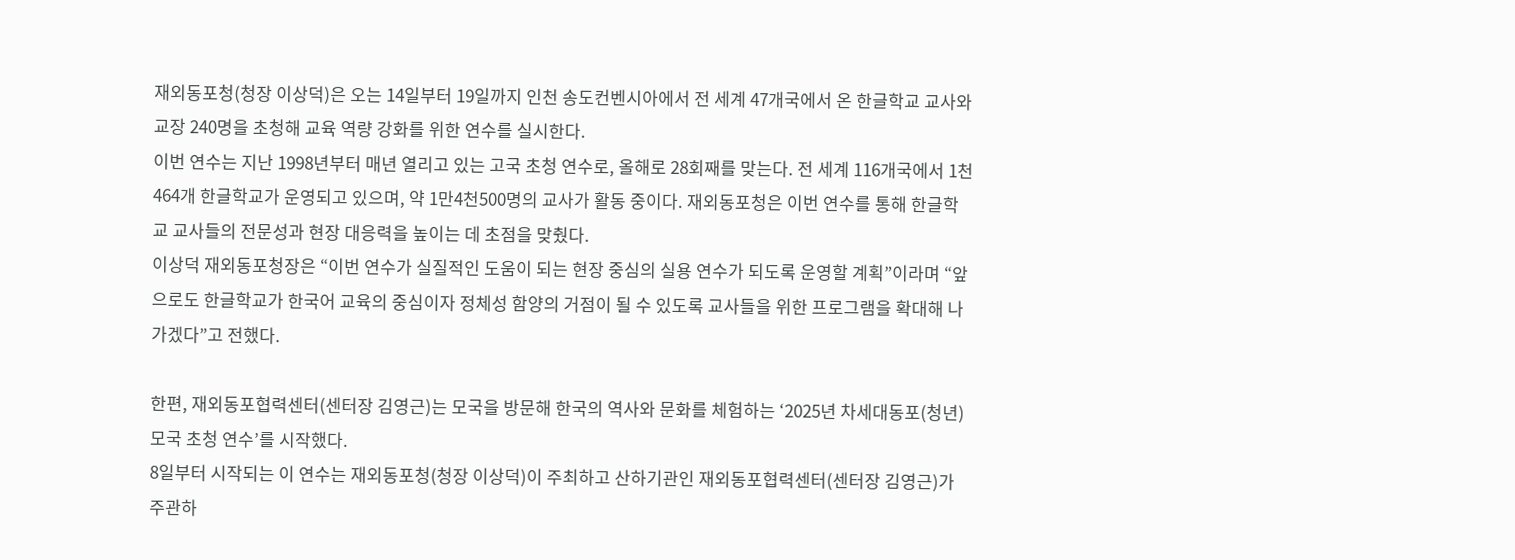재외동포청(청장 이상덕)은 오는 14일부터 19일까지 인천 송도컨벤시아에서 전 세계 47개국에서 온 한글학교 교사와 교장 240명을 초청해 교육 역량 강화를 위한 연수를 실시한다.
이번 연수는 지난 1998년부터 매년 열리고 있는 고국 초청 연수로, 올해로 28회째를 맞는다. 전 세계 116개국에서 1천464개 한글학교가 운영되고 있으며, 약 1만4천500명의 교사가 활동 중이다. 재외동포청은 이번 연수를 통해 한글학교 교사들의 전문성과 현장 대응력을 높이는 데 초점을 맞췄다.
이상덕 재외동포청장은 “이번 연수가 실질적인 도움이 되는 현장 중심의 실용 연수가 되도록 운영할 계획”이라며 “앞으로도 한글학교가 한국어 교육의 중심이자 정체성 함양의 거점이 될 수 있도록 교사들을 위한 프로그램을 확대해 나가겠다”고 전했다.

한편, 재외동포협력센터(센터장 김영근)는 모국을 방문해 한국의 역사와 문화를 체험하는 ‘2025년 차세대동포(청년) 모국 초청 연수’를 시작했다.
8일부터 시작되는 이 연수는 재외동포청(청장 이상덕)이 주최하고 산하기관인 재외동포협력센터(센터장 김영근)가 주관하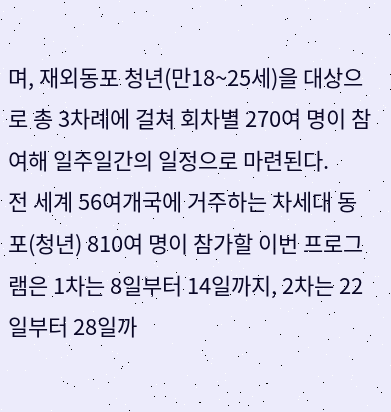며, 재외동포 청년(만18~25세)을 대상으로 총 3차례에 걸쳐 회차별 270여 명이 참여해 일주일간의 일정으로 마련된다.
전 세계 56여개국에 거주하는 차세대 동포(청년) 810여 명이 참가할 이번 프로그램은 1차는 8일부터 14일까지, 2차는 22일부터 28일까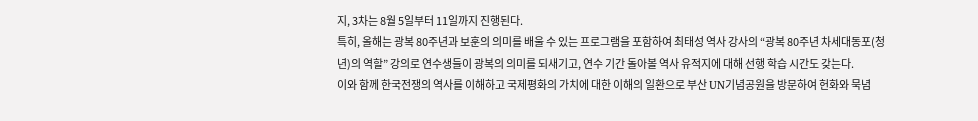지, 3차는 8월 5일부터 11일까지 진행된다.
특히, 올해는 광복 80주년과 보훈의 의미를 배울 수 있는 프로그램을 포함하여 최태성 역사 강사의 “광복 80주년 차세대동포(청년)의 역할” 강의로 연수생들이 광복의 의미를 되새기고, 연수 기간 돌아볼 역사 유적지에 대해 선행 학습 시간도 갖는다.
이와 함께 한국전쟁의 역사를 이해하고 국제평화의 가치에 대한 이해의 일환으로 부산 UN기념공원을 방문하여 헌화와 묵념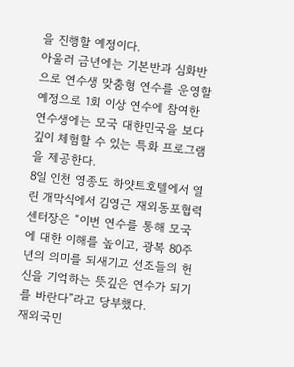을 진행할 예정이다.
아울러 금년에는 기본반과 심화반으로 연수생 맞춤형 연수를 운영할 예정으로 1회 이상 연수에 참여한 연수생에는 모국 대한민국을 보다 깊이 체험할 수 있는 특화 프로그램을 제공한다.
8일 인천 영종도 하얏트호텔에서 열린 개막식에서 김영근 재외동포협력센터장은 “이번 연수를 통해 모국에 대한 이해를 높이고, 광복 80주년의 의미를 되새기고 선조들의 헌신을 기억하는 뜻깊은 연수가 되기를 바란다”라고 당부했다.
재외국민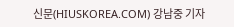신문(HIUSKOREA.COM) 강남중 기자